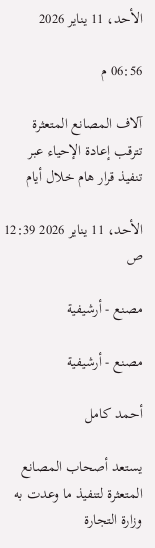الأحد، 11 يناير 2026

06:56 م

آلاف المصانع المتعثرة تترقب إعادة الإحياء عبر تنفيذ قرار هام خلال أيام

الأحد، 11 يناير 2026 12:39 ص

مصنع - أرشيفية

مصنع - أرشيفية

أحمد كامل

يستعد أصحاب المصانع المتعثرة لتنفيذ ما وعدت به وزارة التجارة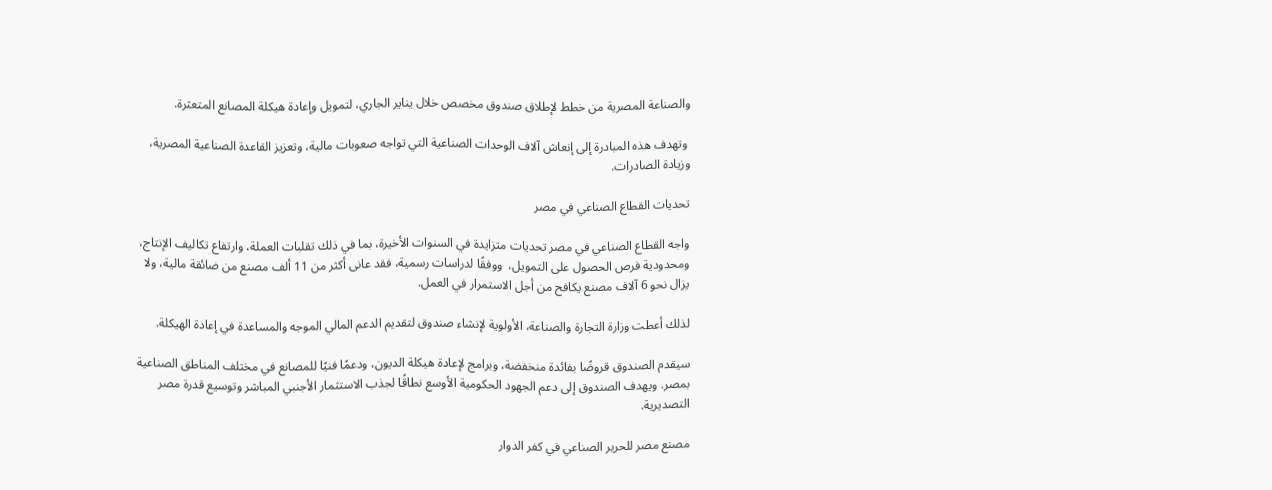والصناعة المصرية من خطط لإطلاق صندوق مخصص خلال يناير الجاري، لتمويل وإعادة هيكلة المصانع المتعثرة.

 وتهدف هذه المبادرة إلى إنعاش آلاف الوحدات الصناعية التي تواجه صعوبات مالية، وتعزيز القاعدة الصناعية المصرية، وزيادة الصادرات.

تحديات القطاع الصناعي في مصر

واجه القطاع الصناعي في مصر تحديات متزايدة في السنوات الأخيرة، بما في ذلك تقلبات العملة، وارتفاع تكاليف الإنتاج، ومحدودية فرص الحصول على التمويل،  ووفقًا لدراسات رسمية، فقد عانى أكثر من 11 ألف مصنع من ضائقة مالية، ولا يزال نحو 6 آلاف مصنع يكافح من أجل الاستمرار في العمل.

لذلك أعطت وزارة التجارة والصناعة، الأولوية لإنشاء صندوق لتقديم الدعم المالي الموجه والمساعدة في إعادة الهيكلة.

سيقدم الصندوق قروضًا بفائدة منخفضة، وبرامج لإعادة هيكلة الديون، ودعمًا فنيًا للمصانع في مختلف المناطق الصناعية بمصر. ويهدف الصندوق إلى دعم الجهود الحكومية الأوسع نطاقًا لجذب الاستثمار الأجنبي المباشر وتوسيع قدرة مصر التصديرية.

مصنع مصر للحرير الصناعي في كفر الدوار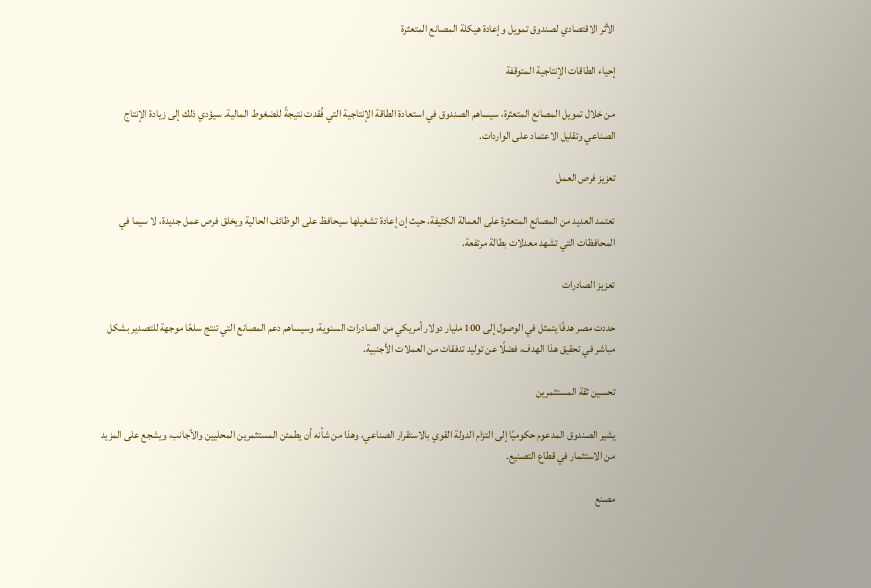الأثر الاقتصادي لصندوق تمويل وإعادة هيكلة المصانع المتعثرة

إحياء الطاقات الإنتاجية المتوقفة

من خلال تمويل المصانع المتعثرة، سيساهم الصندوق في استعادة الطاقة الإنتاجية التي فُقدت نتيجةً للضغوط المالية. سيؤدي ذلك إلى زيادة الإنتاج الصناعي وتقليل الاعتماد على الواردات.

تعزيز فرص العمل

تعتمد العديد من المصانع المتعثرة على العمالة الكثيفة، حيث إن إعادة تشغيلها سيحافظ على الوظائف الحالية ويخلق فرص عمل جديدة، لا سيما في المحافظات التي تشهد معدلات بطالة مرتفعة.

تعزيز الصادرات

حددت مصر هدفًا يتمثل في الوصول إلى 100 مليار دولار أمريكي من الصادرات السنوية، وسيساهم دعم المصانع التي تنتج سلعًا موجهة للتصدير بشكل مباشر في تحقيق هذا الهدف، فضلًا عن توليد تدفقات من العملات الأجنبية.

تحسين ثقة المستثمرين

يشير الصندوق المدعوم حكوميًا إلى التزام الدولة القوي بالاستقرار الصناعي، وهذا من شأنه أن يطمئن المستثمرين المحليين والأجانب، ويشجع على المزيد من الاستثمار في قطاع التصنيع.

مصنع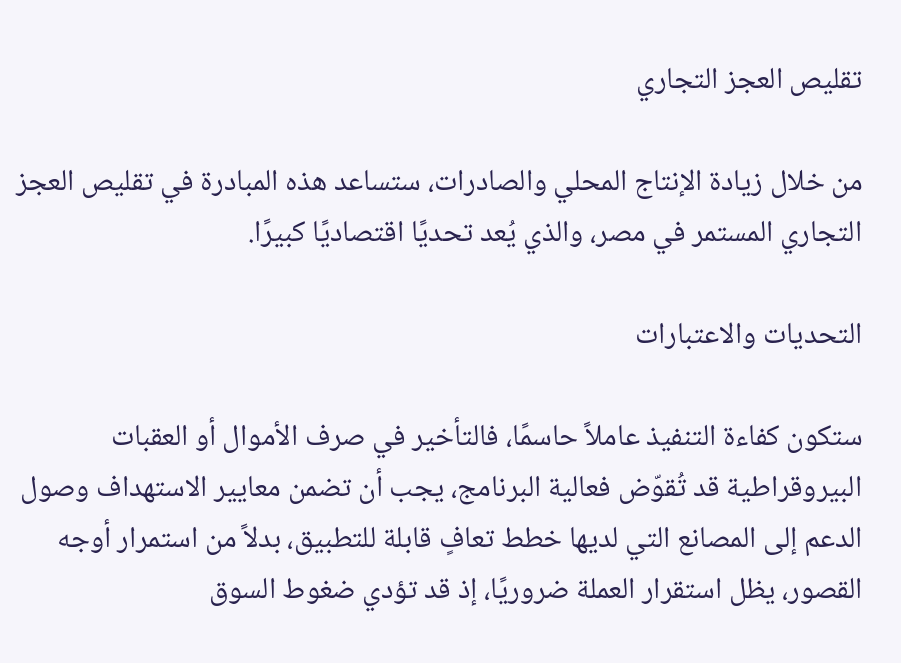تقليص العجز التجاري

من خلال زيادة الإنتاج المحلي والصادرات، ستساعد هذه المبادرة في تقليص العجز التجاري المستمر في مصر، والذي يُعد تحديًا اقتصاديًا كبيرًا.

التحديات والاعتبارات

ستكون كفاءة التنفيذ عاملاً حاسمًا، فالتأخير في صرف الأموال أو العقبات البيروقراطية قد تُقوّض فعالية البرنامج، يجب أن تضمن معايير الاستهداف وصول الدعم إلى المصانع التي لديها خطط تعافٍ قابلة للتطبيق، بدلاً من استمرار أوجه القصور، يظل استقرار العملة ضروريًا، إذ قد تؤدي ضغوط السوق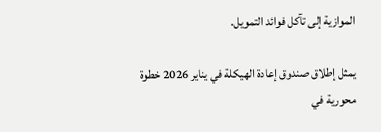الموازية إلى تآكل فوائد التمويل.

يمثل إطلاق صندوق إعادة الهيكلة في يناير 2026 خطوة محورية في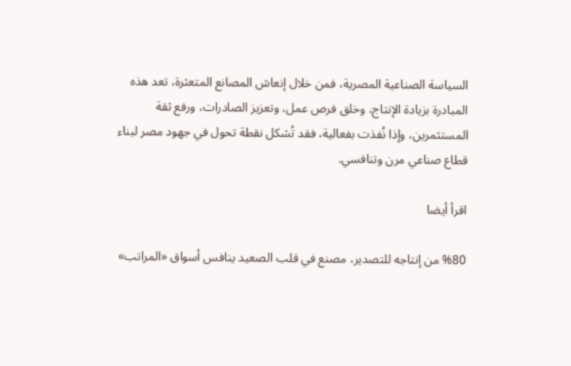السياسة الصناعية المصرية، فمن خلال إنعاش المصانع المتعثرة، تعد هذه المبادرة بزيادة الإنتاج، وخلق فرص عمل، وتعزيز الصادرات، ورفع ثقة المستثمرين، وإذا نُفذت بفعالية، فقد تُشكل نقطة تحول في جهود مصر لبناء قطاع صناعي مرن وتنافسي.

اقرأ أيضا

%80 من إنتاجه للتصدير، مصنع في قلب الصعيد ينافس أسواق «المراتب»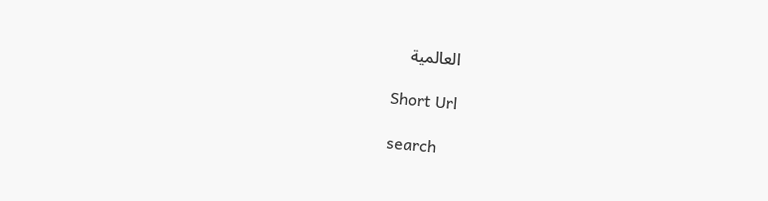العالمية

Short Url

search